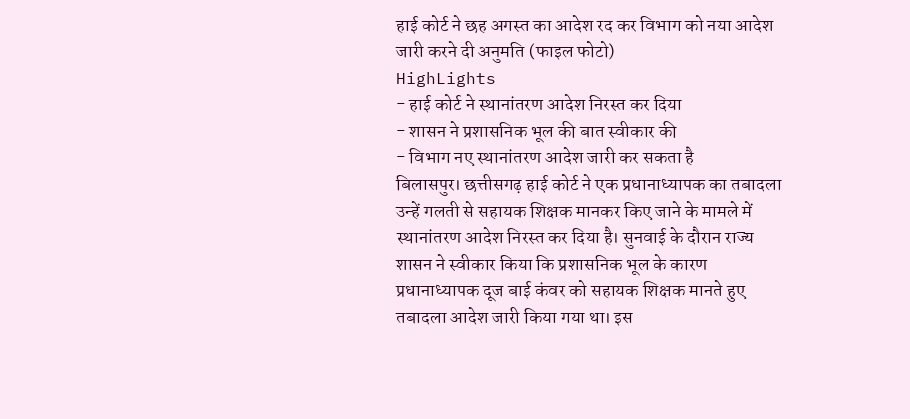हाई कोर्ट ने छह अगस्त का आदेश रद कर विभाग को नया आदेश जारी करने दी अनुमति (फाइल फोटो)
HighLights
- हाई कोर्ट ने स्थानांतरण आदेश निरस्त कर दिया
- शासन ने प्रशासनिक भूल की बात स्वीकार की
- विभाग नए स्थानांतरण आदेश जारी कर सकता है
बिलासपुर। छत्तीसगढ़ हाई कोर्ट ने एक प्रधानाध्यापक का तबादला उन्हें गलती से सहायक शिक्षक मानकर किए जाने के मामले में स्थानांतरण आदेश निरस्त कर दिया है। सुनवाई के दौरान राज्य शासन ने स्वीकार किया कि प्रशासनिक भूल के कारण प्रधानाध्यापक दूज बाई कंवर को सहायक शिक्षक मानते हुए तबादला आदेश जारी किया गया था। इस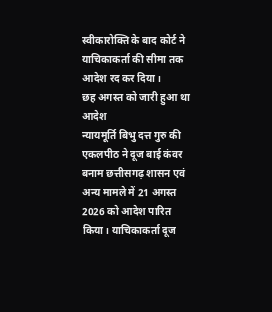स्वीकारोक्ति के बाद कोर्ट ने याचिकाकर्ता की सीमा तक आदेश रद कर दिया।
छह अगस्त को जारी हुआ था आदेश
न्यायमूर्ति बिभु दत्त गुरु की एकलपीठ ने दूज बाई कंवर बनाम छत्तीसगढ़ शासन एवं अन्य मामले में 21 अगस्त 2026 को आदेश पारित किया। याचिकाकर्ता दूज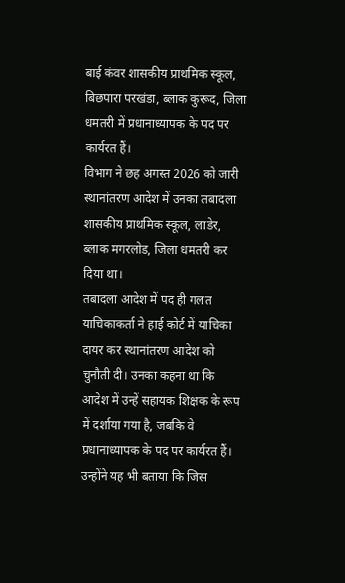बाई कंवर शासकीय प्राथमिक स्कूल, बिछपारा परखंडा, ब्लाक कुरूद, जिला धमतरी में प्रधानाध्यापक के पद पर कार्यरत हैं।
विभाग ने छह अगस्त 2026 को जारी स्थानांतरण आदेश में उनका तबादला शासकीय प्राथमिक स्कूल, लाडेर, ब्लाक मगरलोड, जिला धमतरी कर दिया था।
तबादला आदेश में पद ही गलत
याचिकाकर्ता ने हाई कोर्ट में याचिका दायर कर स्थानांतरण आदेश को चुनौती दी। उनका कहना था कि आदेश में उन्हें सहायक शिक्षक के रूप में दर्शाया गया है, जबकि वे प्रधानाध्यापक के पद पर कार्यरत हैं। उन्होंने यह भी बताया कि जिस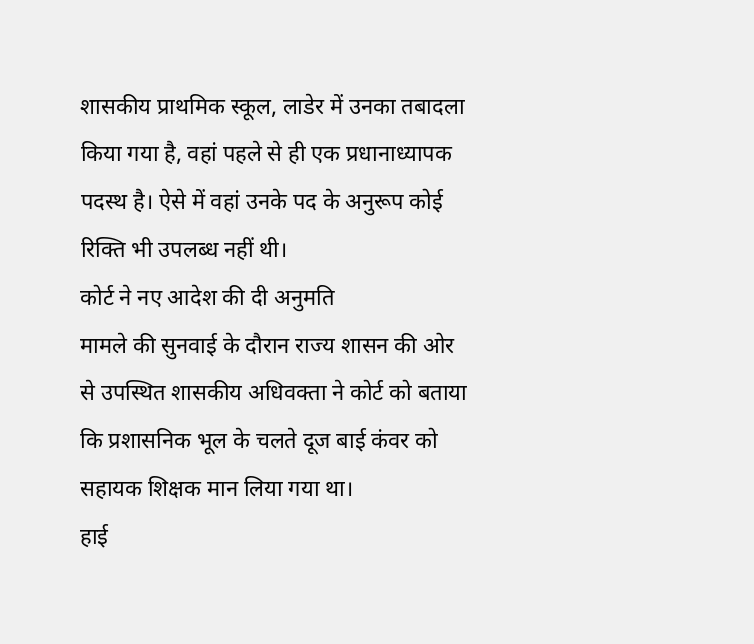शासकीय प्राथमिक स्कूल, लाडेर में उनका तबादला किया गया है, वहां पहले से ही एक प्रधानाध्यापक पदस्थ है। ऐसे में वहां उनके पद के अनुरूप कोई रिक्ति भी उपलब्ध नहीं थी।
कोर्ट ने नए आदेश की दी अनुमति
मामले की सुनवाई के दौरान राज्य शासन की ओर से उपस्थित शासकीय अधिवक्ता ने कोर्ट को बताया कि प्रशासनिक भूल के चलते दूज बाई कंवर को सहायक शिक्षक मान लिया गया था।
हाई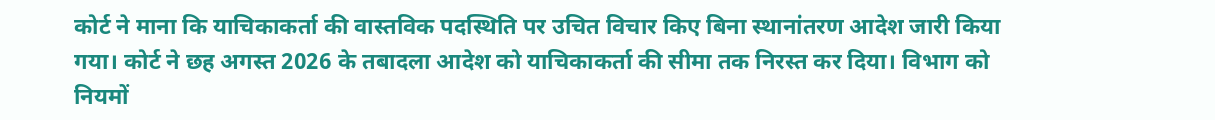कोर्ट ने माना कि याचिकाकर्ता की वास्तविक पदस्थिति पर उचित विचार किए बिना स्थानांतरण आदेश जारी किया गया। कोर्ट ने छह अगस्त 2026 के तबादला आदेश को याचिकाकर्ता की सीमा तक निरस्त कर दिया। विभाग को नियमों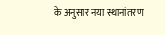के अनुसार नया स्थानांतरण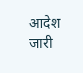आदेश जारी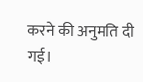करने की अनुमति दी गई।